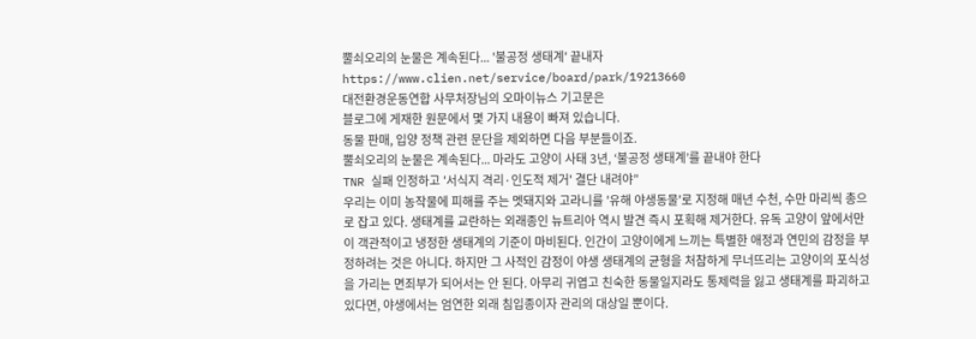뿔쇠오리의 눈물은 계속된다... '불공정 생태계' 끝내자
https://www.clien.net/service/board/park/19213660
대전환경운동연합 사무처장님의 오마이뉴스 기고문은
블로그에 게재한 원문에서 몇 가지 내용이 빠져 있습니다.
동물 판매, 입양 정책 관련 문단을 제외하면 다음 부분들이죠.
뿔쇠오리의 눈물은 계속된다... 마라도 고양이 사태 3년, ‘불공정 생태계’를 끝내야 한다
TNR 실패 인정하고 '서식지 격리·인도적 제거' 결단 내려야”
우리는 이미 농작물에 피해를 주는 멧돼지와 고라니를 '유해 야생동물'로 지정해 매년 수천, 수만 마리씩 총으로 잡고 있다. 생태계를 교란하는 외래종인 뉴트리아 역시 발견 즉시 포획해 제거한다. 유독 고양이 앞에서만 이 객관적이고 냉정한 생태계의 기준이 마비된다. 인간이 고양이에게 느끼는 특별한 애정과 연민의 감정을 부정하려는 것은 아니다. 하지만 그 사적인 감정이 야생 생태계의 균형을 처참하게 무너뜨리는 고양이의 포식성을 가리는 면죄부가 되어서는 안 된다. 아무리 귀엽고 친숙한 동물일지라도 통제력을 잃고 생태계를 파괴하고 있다면, 야생에서는 엄연한 외래 침입종이자 관리의 대상일 뿐이다.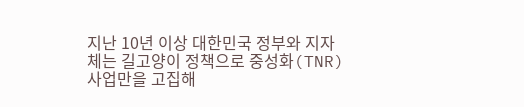지난 10년 이상 대한민국 정부와 지자체는 길고양이 정책으로 중성화(TNR) 사업만을 고집해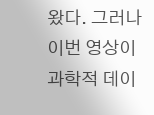왔다. 그러나 이번 영상이 과학적 데이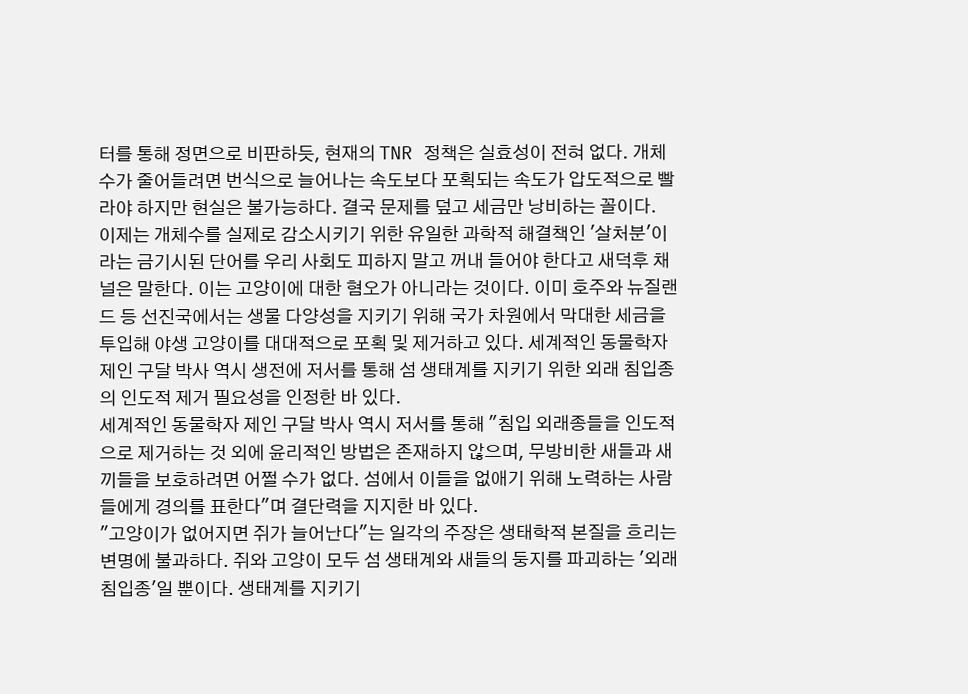터를 통해 정면으로 비판하듯, 현재의 TNR 정책은 실효성이 전혀 없다. 개체수가 줄어들려면 번식으로 늘어나는 속도보다 포획되는 속도가 압도적으로 빨라야 하지만 현실은 불가능하다. 결국 문제를 덮고 세금만 낭비하는 꼴이다.
이제는 개체수를 실제로 감소시키기 위한 유일한 과학적 해결책인 '살처분'이라는 금기시된 단어를 우리 사회도 피하지 말고 꺼내 들어야 한다고 새덕후 채널은 말한다. 이는 고양이에 대한 혐오가 아니라는 것이다. 이미 호주와 뉴질랜드 등 선진국에서는 생물 다양성을 지키기 위해 국가 차원에서 막대한 세금을 투입해 야생 고양이를 대대적으로 포획 및 제거하고 있다. 세계적인 동물학자 제인 구달 박사 역시 생전에 저서를 통해 섬 생태계를 지키기 위한 외래 침입종의 인도적 제거 필요성을 인정한 바 있다.
세계적인 동물학자 제인 구달 박사 역시 저서를 통해 "침입 외래종들을 인도적으로 제거하는 것 외에 윤리적인 방법은 존재하지 않으며, 무방비한 새들과 새끼들을 보호하려면 어쩔 수가 없다. 섬에서 이들을 없애기 위해 노력하는 사람들에게 경의를 표한다"며 결단력을 지지한 바 있다.
"고양이가 없어지면 쥐가 늘어난다"는 일각의 주장은 생태학적 본질을 흐리는 변명에 불과하다. 쥐와 고양이 모두 섬 생태계와 새들의 둥지를 파괴하는 '외래 침입종'일 뿐이다. 생태계를 지키기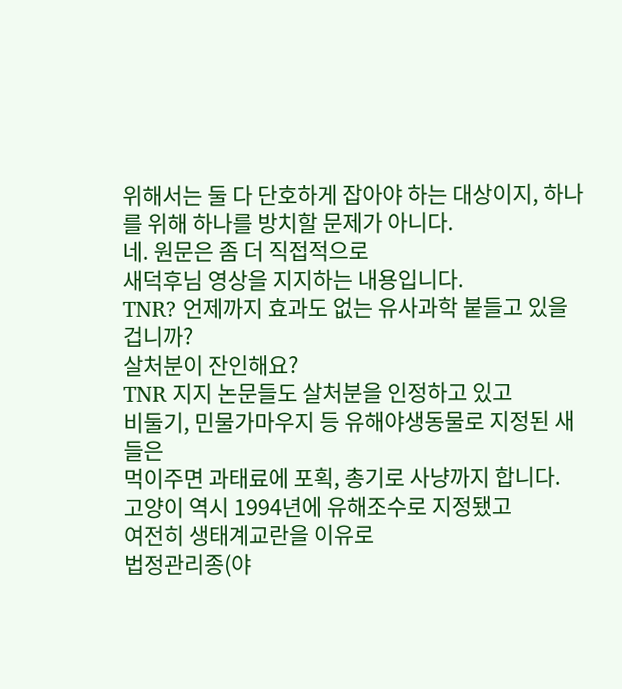위해서는 둘 다 단호하게 잡아야 하는 대상이지, 하나를 위해 하나를 방치할 문제가 아니다.
네. 원문은 좀 더 직접적으로
새덕후님 영상을 지지하는 내용입니다.
TNR? 언제까지 효과도 없는 유사과학 붙들고 있을 겁니까?
살처분이 잔인해요?
TNR 지지 논문들도 살처분을 인정하고 있고
비둘기, 민물가마우지 등 유해야생동물로 지정된 새들은
먹이주면 과태료에 포획, 총기로 사냥까지 합니다.
고양이 역시 1994년에 유해조수로 지정됐고
여전히 생태계교란을 이유로
법정관리종(야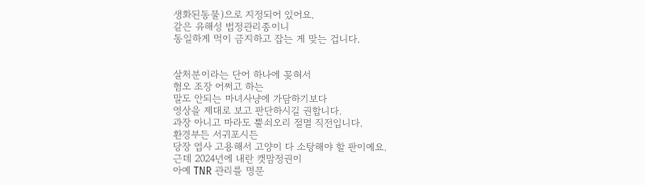생화된동물)으로 지정되어 있어요.
같은 유해성 법정관리종이니
동일하게 먹이 금지하고 잡는 게 맞는 겁니다.


살처분이라는 단어 하나에 꽂혀서
혐오 조장 어쩌고 하는
말도 안되는 마녀사냥에 가담하기보다
영상을 제대로 보고 판단하시길 권합니다.
과장 아니고 마라도 뿔쇠오리 절멸 직전입니다.
환경부든 서귀포시든
당장 엽사 고용해서 고양이 다 소탕해야 할 판이예요.
근데 2024년에 내란 캣맘정권이
아예 TNR 관리를 명문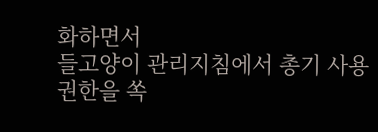화하면서
들고양이 관리지침에서 총기 사용 권한을 쏙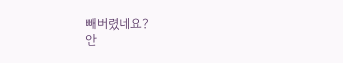빼버렸네요?
안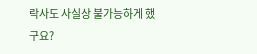락사도 사실상 불가능하게 했구요?